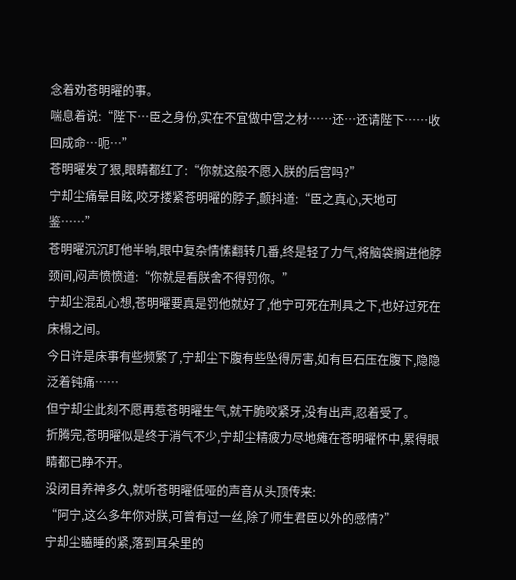念着劝苍明曜的事。
喘息着说:“陛下…臣之身份,实在不宜做中宫之材……还…还请陛下……收回成命…呃…”
苍明曜发了狠,眼睛都红了:“你就这般不愿入朕的后宫吗?”
宁却尘痛晕目眩,咬牙搂紧苍明曜的脖子,颤抖道:“臣之真心,天地可鉴……”
苍明曜沉沉盯他半晌,眼中复杂情愫翻转几番,终是轻了力气,将脑袋搁进他脖颈间,闷声愤愤道:“你就是看朕舍不得罚你。”
宁却尘混乱心想,苍明曜要真是罚他就好了,他宁可死在刑具之下,也好过死在床榻之间。
今日许是床事有些频繁了,宁却尘下腹有些坠得厉害,如有巨石压在腹下,隐隐泛着钝痛……
但宁却尘此刻不愿再惹苍明曜生气,就干脆咬紧牙,没有出声,忍着受了。
折腾完,苍明曜似是终于消气不少,宁却尘精疲力尽地瘫在苍明曜怀中,累得眼睛都已睁不开。
没闭目养神多久,就听苍明曜低哑的声音从头顶传来:
“阿宁,这么多年你对朕,可曾有过一丝,除了师生君臣以外的感情?”
宁却尘瞌睡的紧,落到耳朵里的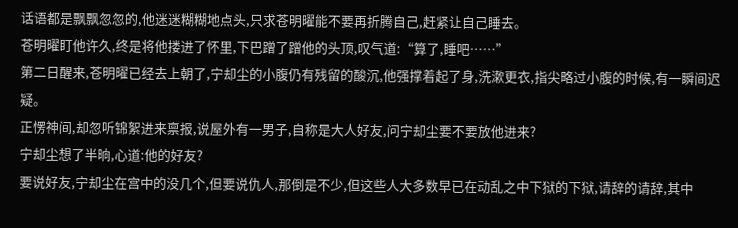话语都是飘飘忽忽的,他迷迷糊糊地点头,只求苍明曜能不要再折腾自己,赶紧让自己睡去。
苍明曜盯他许久,终是将他搂进了怀里,下巴蹭了蹭他的头顶,叹气道:“算了,睡吧……”
第二日醒来,苍明曜已经去上朝了,宁却尘的小腹仍有残留的酸沉,他强撑着起了身,洗漱更衣,指尖略过小腹的时候,有一瞬间迟疑。
正愣神间,却忽听锦絮进来禀报,说屋外有一男子,自称是大人好友,问宁却尘要不要放他进来?
宁却尘想了半晌,心道:他的好友?
要说好友,宁却尘在宫中的没几个,但要说仇人,那倒是不少,但这些人大多数早已在动乱之中下狱的下狱,请辞的请辞,其中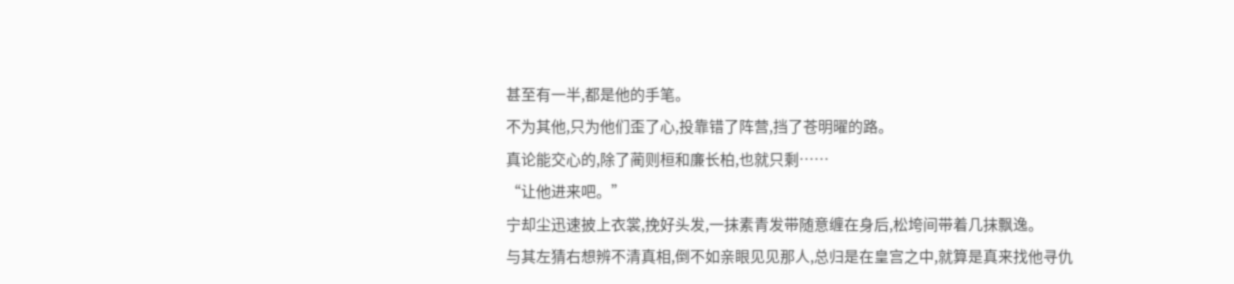甚至有一半,都是他的手笔。
不为其他,只为他们歪了心,投靠错了阵营,挡了苍明曜的路。
真论能交心的,除了蔺则桓和廉长柏,也就只剩……
“让他进来吧。”
宁却尘迅速披上衣裳,挽好头发,一抹素青发带随意缠在身后,松垮间带着几抹飘逸。
与其左猜右想辨不清真相,倒不如亲眼见见那人,总归是在皇宫之中,就算是真来找他寻仇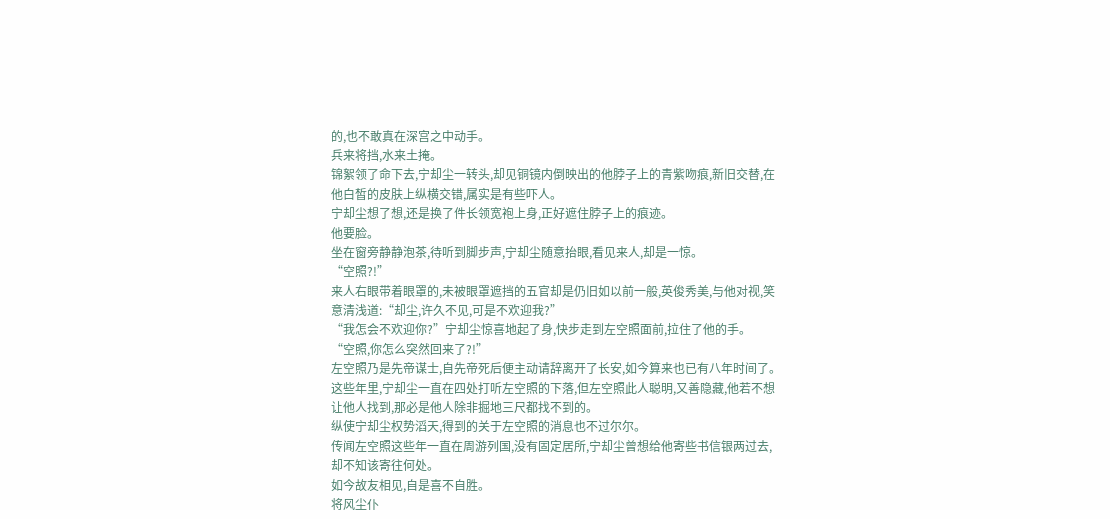的,也不敢真在深宫之中动手。
兵来将挡,水来土掩。
锦絮领了命下去,宁却尘一转头,却见铜镜内倒映出的他脖子上的青紫吻痕,新旧交替,在他白皙的皮肤上纵横交错,属实是有些吓人。
宁却尘想了想,还是换了件长领宽袍上身,正好遮住脖子上的痕迹。
他要脸。
坐在窗旁静静泡茶,待听到脚步声,宁却尘随意抬眼,看见来人,却是一惊。
“空照?!”
来人右眼带着眼罩的,未被眼罩遮挡的五官却是仍旧如以前一般,英俊秀美,与他对视,笑意清浅道:“却尘,许久不见,可是不欢迎我?”
“我怎会不欢迎你?”宁却尘惊喜地起了身,快步走到左空照面前,拉住了他的手。
“空照,你怎么突然回来了?!”
左空照乃是先帝谋士,自先帝死后便主动请辞离开了长安,如今算来也已有八年时间了。
这些年里,宁却尘一直在四处打听左空照的下落,但左空照此人聪明,又善隐藏,他若不想让他人找到,那必是他人除非掘地三尺都找不到的。
纵使宁却尘权势滔天,得到的关于左空照的消息也不过尔尔。
传闻左空照这些年一直在周游列国,没有固定居所,宁却尘曾想给他寄些书信银两过去,却不知该寄往何处。
如今故友相见,自是喜不自胜。
将风尘仆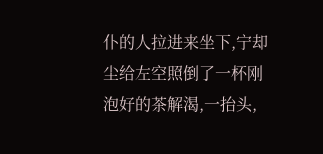仆的人拉进来坐下,宁却尘给左空照倒了一杯刚泡好的茶解渴,一抬头,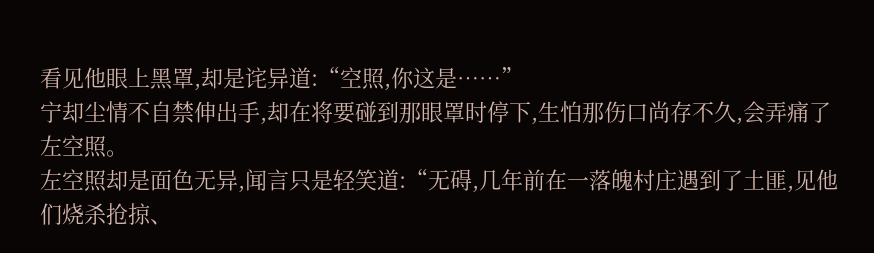看见他眼上黑罩,却是诧异道:“空照,你这是……”
宁却尘情不自禁伸出手,却在将要碰到那眼罩时停下,生怕那伤口尚存不久,会弄痛了左空照。
左空照却是面色无异,闻言只是轻笑道:“无碍,几年前在一落魄村庄遇到了土匪,见他们烧杀抢掠、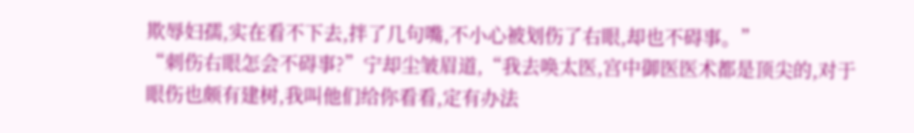欺辱妇孺,实在看不下去,拌了几句嘴,不小心被划伤了右眼,却也不碍事。”
“刺伤右眼怎会不碍事?”宁却尘皱眉道,“我去唤太医,宫中御医医术都是顶尖的,对于眼伤也颇有建树,我叫他们给你看看,定有办法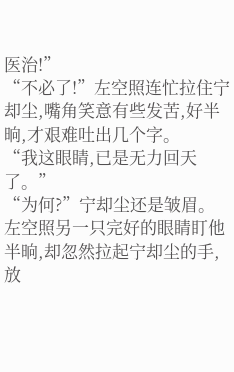医治!”
“不必了!”左空照连忙拉住宁却尘,嘴角笑意有些发苦,好半晌,才艰难吐出几个字。
“我这眼睛,已是无力回天了。”
“为何?”宁却尘还是皱眉。
左空照另一只完好的眼睛盯他半晌,却忽然拉起宁却尘的手,放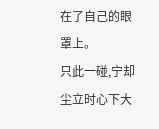在了自己的眼罩上。
只此一碰,宁却尘立时心下大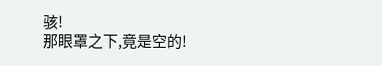骇!
那眼罩之下,竟是空的!